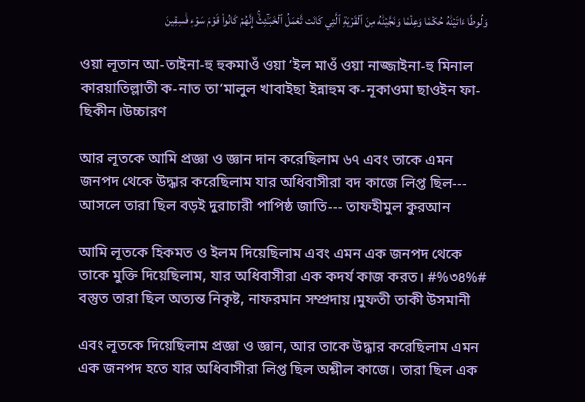وَلُوطًا ءَاتَيۡنَٰهُ حُكۡمٗا وَعِلۡمٗا وَنَجَّيۡنَٰهُ مِنَ ٱلۡقَرۡيَةِ ٱلَّتِي كَانَت تَّعۡمَلُ ٱلۡخَبَـٰٓئِثَۚ إِنَّهُمۡ كَانُواْ قَوۡمَ سَوۡءٖ فَٰسِقِينَ

ওয়া লূতান আ-তাইনা-হু হুকমাওঁ ওয়া ‘ইল মাওঁ ওয়া নাজ্জাইনা-হু মিনাল কারয়াতিল্লাতী ক-নাত তা‘মালুল খাবাইছা ইন্নাহুম ক-নূকাওমা ছাওইন ফা-ছিকীন।উচ্চারণ

আর লূতকে আমি প্রজ্ঞা ও জ্ঞান দান করেছিলাম ৬৭ এবং তাকে এমন জনপদ থেকে উদ্ধার করেছিলাম যার অধিবাসীরা বদ কাজে লিপ্ত ছিল--- আসলে তারা ছিল বড়ই দুরাচারী পাপিষ্ঠ জাতি--- তাফহীমুল কুরআন

আমি লূতকে হিকমত ও ইলম দিয়েছিলাম এবং এমন এক জনপদ থেকে তাকে মুক্তি দিয়েছিলাম, যার অধিবাসীরা এক কদর্য কাজ করত। #%৩৪%# বস্তুত তারা ছিল অত্যন্ত নিকৃষ্ট, নাফরমান সম্প্রদায়।মুফতী তাকী উসমানী

এবং লূতকে দিয়েছিলাম প্রজ্ঞা ও জ্ঞান, আর তাকে উদ্ধার করেছিলাম এমন এক জনপদ হতে যার অধিবাসীরা লিপ্ত ছিল অশ্লীল কাজে। তারা ছিল এক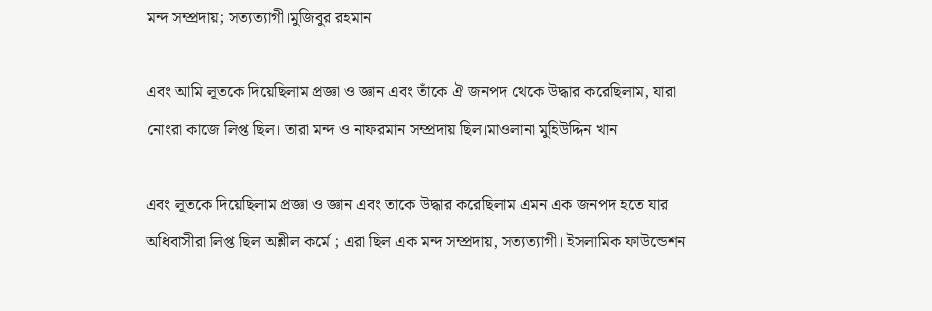মন্দ সম্প্রদায়; সত্যত্যাগী।মুজিবুর রহমান

এবং আমি লূতকে দিয়েছিলাম প্রজ্ঞা ও জ্ঞান এবং তাঁকে ঐ জনপদ থেকে উদ্ধার করেছিলাম, যারা নোংরা কাজে লিপ্ত ছিল। তারা মন্দ ও নাফরমান সম্প্রদায় ছিল।মাওলানা মুহিউদ্দিন খান

এবং লূতকে দিয়েছিলাম প্রজ্ঞা ও জ্ঞান এবং তাকে উদ্ধার করেছিলাম এমন এক জনপদ হতে যার অধিবাসীরা লিপ্ত ছিল অশ্লীল কর্মে ; এরা ছিল এক মন্দ সম্প্রদায়, সত্যত্যাগী। ইসলামিক ফাউন্ডেশন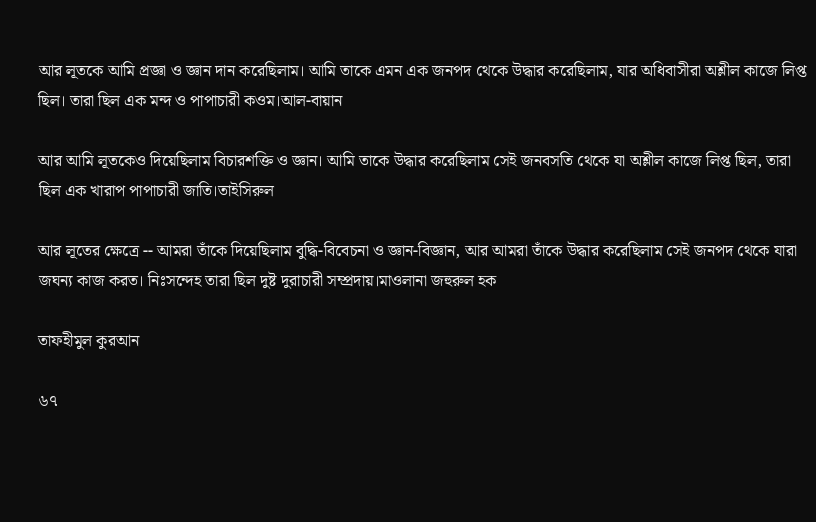আর লূতকে আমি প্রজ্ঞা ও জ্ঞান দান করেছিলাম। আমি তাকে এমন এক জনপদ থেকে উদ্ধার করেছিলাম, যার অধিবাসীরা অশ্লীল কাজে লিপ্ত ছিল। তারা ছিল এক মন্দ ও পাপাচারী কওম।আল-বায়ান

আর আমি লূতকেও দিয়েছিলাম বিচারশক্তি ও জ্ঞান। আমি তাকে উদ্ধার করেছিলাম সেই জনবসতি থেকে যা অশ্লীল কাজে লিপ্ত ছিল, তারা ছিল এক খারাপ পাপাচারী জাতি।তাইসিরুল

আর লূতের ক্ষেত্রে -- আমরা তাঁকে দিয়েছিলাম বুদ্ধি-বিবেচনা ও জ্ঞান-বিজ্ঞান, আর আমরা তাঁকে উদ্ধার করেছিলাম সেই জনপদ থেকে যারা জঘন্য কাজ করত। নিঃসন্দেহ তারা ছিল দুষ্ট দুরাচারী সম্প্রদায়।মাওলানা জহুরুল হক

তাফহীমুল কুরআন

৬৭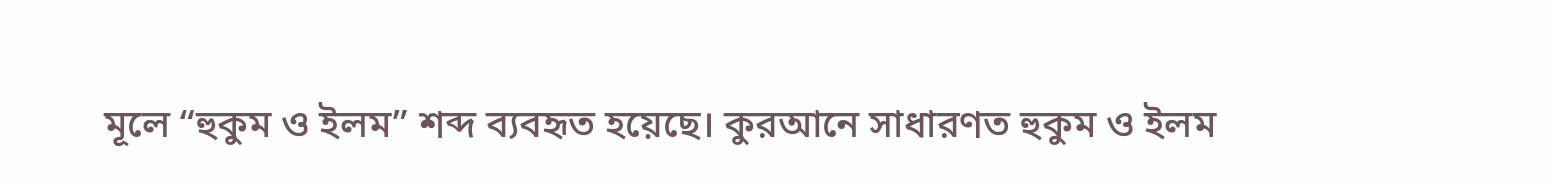মূলে “হুকুম ও ইলম” শব্দ ব্যবহৃত হয়েছে। কুরআনে সাধারণত হুকুম ও ইলম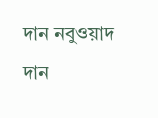দান নবুওয়াদ দান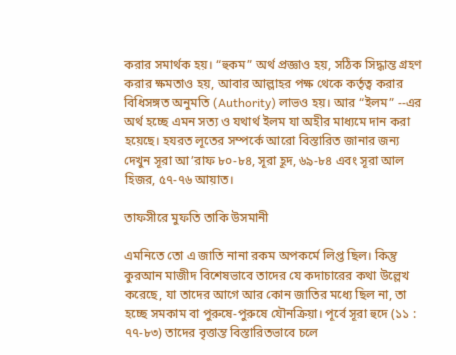করার সমার্থক হয়। “হুকম” অর্থ প্রজ্ঞাও হয়, সঠিক সিদ্ধান্ত গ্রহণ করার ক্ষমতাও হয়, আবার আল্লাহর পক্ষ থেকে কর্তৃত্ব করার বিধিসঙ্গত অনুমতি (Authority) লাভও হয়। আর “ইলম” --এর অর্থ হচ্ছে এমন সত্য ও যথার্থ ইলম যা অহীর মাধ্যমে দান করা হয়েছে। হযরত লূতের সম্পর্কে আরো বিস্তারিত জানার জন্য দেখুন সূরা আ’রাফ ৮০-৮৪, সূরা হূদ, ৬৯-৮৪ এবং সূরা আল হিজর, ৫৭-৭৬ আয়াত।

তাফসীরে মুফতি তাকি উসমানী

এমনিতে তো এ জাতি নানা রকম অপকর্মে লিপ্ত ছিল। কিন্তু কুরআন মাজীদ বিশেষভাবে তাদের যে কদাচারের কথা উল্লেখ করেছে, যা তাদের আগে আর কোন জাতির মধ্যে ছিল না, তা হচ্ছে সমকাম বা পুরুষে-পুরুষে যৌনক্রিয়া। পূর্বে সূরা হুদে (১১ : ৭৭-৮৩) তাদের বৃত্তান্ত বিস্তারিতভাবে চলে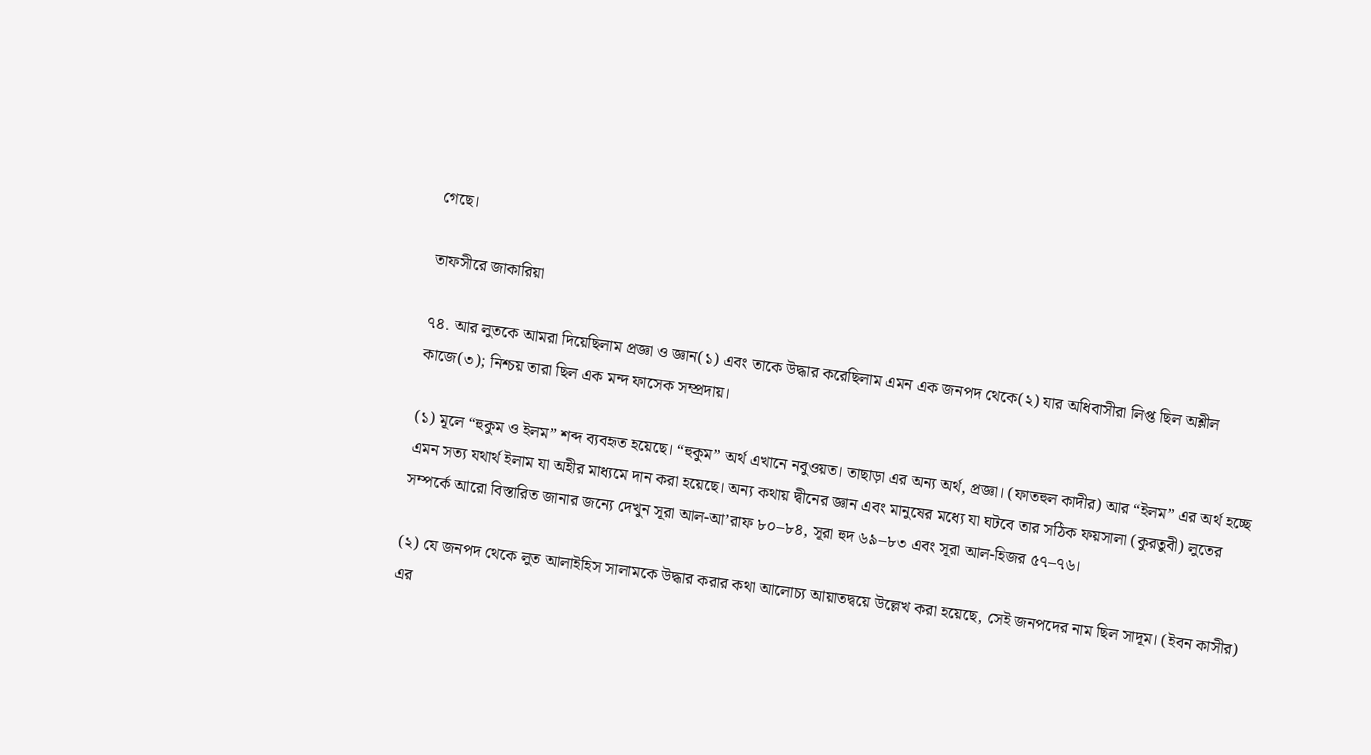গেছে।

তাফসীরে জাকারিয়া

৭৪. আর লুতকে আমরা দিয়েছিলাম প্রজ্ঞা ও জ্ঞান(১) এবং তাকে উদ্ধার করেছিলাম এমন এক জনপদ থেকে(২) যার অধিবাসীরা লিপ্ত ছিল অশ্লীল কাজে(৩); নিশ্চয় তারা ছিল এক মন্দ ফাসেক সম্প্রদায়।

(১) মূলে “হুকুম ও ইলম” শব্দ ব্যবহৃত হয়েছে। “হুকুম” অর্থ এখানে নবুওয়ত। তাছাড়া এর অন্য অর্থ, প্রজ্ঞা। (ফাতহুল কাদীর) আর “ইলম” এর অর্থ হচ্ছে এমন সত্য যথার্থ ইলাম যা অহীর মাধ্যমে দান করা হয়েছে। অন্য কথায় দ্বীনের জ্ঞান এবং মানুষের মধ্যে যা ঘটবে তার সঠিক ফয়সালা (কুরতুবী) লুতের সম্পর্কে আরো বিস্তারিত জানার জন্যে দেখুন সূরা আল-আ’রাফ ৮০–৮৪, সূরা হুদ ৬৯–৮৩ এবং সূরা আল-হিজর ৫৭–৭৬।

(২) যে জনপদ থেকে লুত আলাইহিস সালামকে উদ্ধার করার কথা আলোচ্য আয়াতদ্বয়ে উল্লেখ করা হয়েছে, সেই জনপদের নাম ছিল সাদূম। (ইবন কাসীর) এর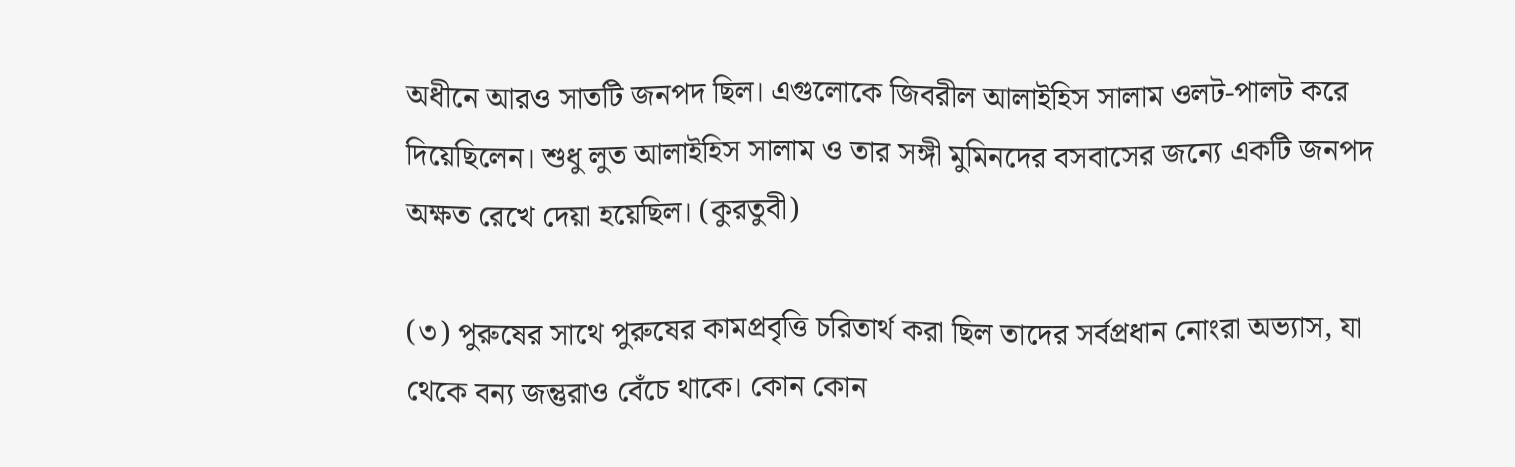অধীনে আরও সাতটি জনপদ ছিল। এগুলোকে জিবরীল আলাইহিস সালাম ওলট-পালট করে দিয়েছিলেন। শুধু লুত আলাইহিস সালাম ও তার সঙ্গী মুমিনদের বসবাসের জন্যে একটি জনপদ অক্ষত রেখে দেয়া হয়েছিল। (কুরতুবী)

(৩) পুরুষের সাথে পুরুষের কামপ্রবৃত্তি চরিতার্থ করা ছিল তাদের সর্বপ্রধান নোংরা অভ্যাস, যা থেকে বন্য জন্তুরাও বেঁচে থাকে। কোন কোন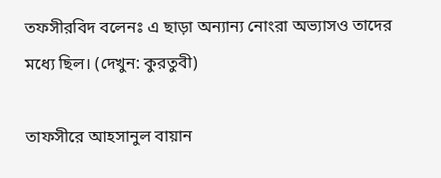তফসীরবিদ বলেনঃ এ ছাড়া অন্যান্য নোংরা অভ্যাসও তাদের মধ্যে ছিল। (দেখুন: কুরতুবী)

তাফসীরে আহসানুল বায়ান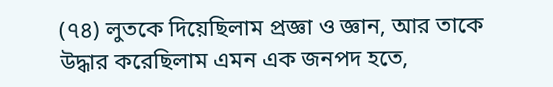(৭৪) লুতকে দিয়েছিলাম প্রজ্ঞা ও জ্ঞান, আর তাকে উদ্ধার করেছিলাম এমন এক জনপদ হতে,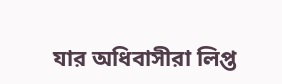যার অধিবাসীরা লিপ্ত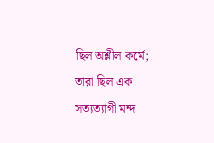ছিল অশ্লীল কর্মে; তারা ছিল এক সত্যত্যাগী মন্দ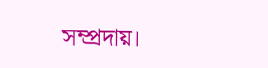সম্প্রদায়।